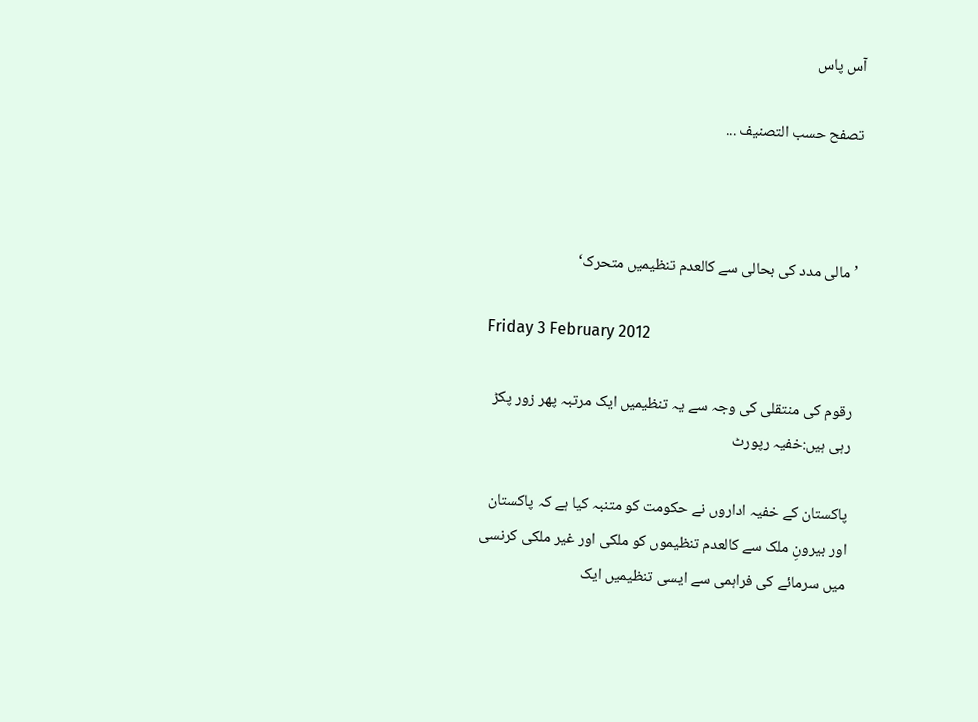آس پاس

تصفح حسب التصنيف ...



’مالی مدد کی بحالی سے کالعدم تنظیمیں متحرک‘

Friday 3 February 2012

رقوم کی منتقلی کی وجہ سے یہ تنظیمیں ایک مرتبہ پھر زور پکڑ رہی ہیں:خفیہ رپورٹ

پاکستان کے خفیہ اداروں نے حکومت کو متنبہ کیا ہے کہ پاکستان اور بیرونِ ملک سے کالعدم تنظیموں کو ملکی اور غیر ملکی کرنسی میں سرمائے کی فراہمی سے ایسی تنظیمیں ایک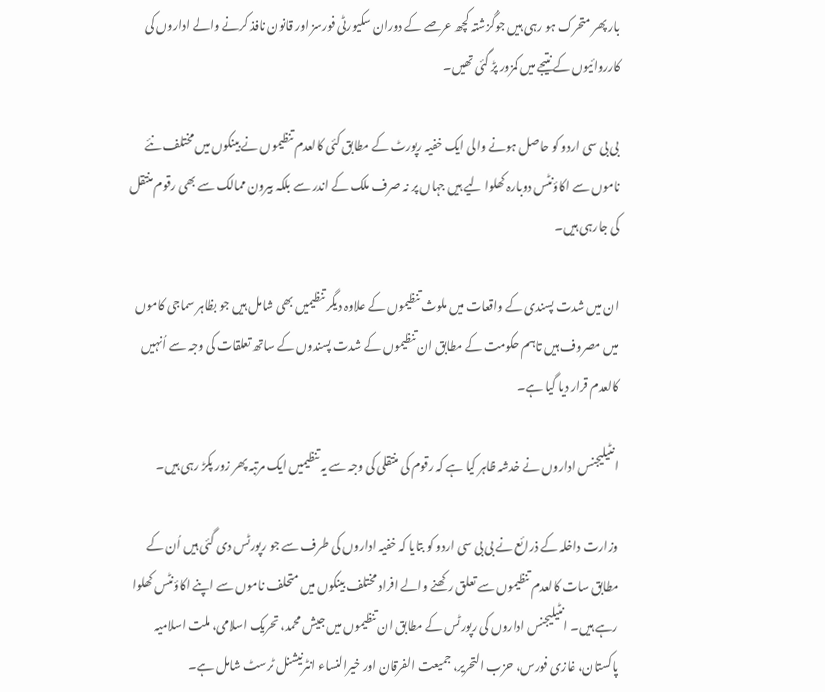بار پھر متحرک ہو رہی ہیں جوگُزشتہ کچھ عرصے کے دوران سکیورٹی فورسز اور قانون نافذ کرنے والے اداروں کی کارروائیوں کے نتیجے میں کمزور پڑ گئی تھیں۔

بی بی سی اردو کو حاصل ہونے والی ایک خفیہ رپورٹ کے مطابق کئی کالعدم تنظیموں نے بینکوں میں مختلف نئے ناموں سے اکاؤنٹس دوبارہ کھلوا لیے ہیں جہاں پر نہ صرف ملک کے اندر سے بلکہ بیرون ممالک سے بھی رقوم منتقل کی جارہی ہیں۔

ان میں شدت پسندی کے واقعات میں ملوث تنظیموں کے علاوہ دیگر تنظیمیں بھی شامل ہیں جو بظاہر سماجی کاموں میں مصروف ہیں تاہم حکومت کے مطابق ان تنظیموں کے شدت پسندوں کے ساتھ تعلقات کی وجہ سے اُنہیں کالعدم قرار دیا گیا ہے۔

انٹیلیجنس اداروں نے خدشہ ظاہر کیا ہے کہ رقوم کی منتقلی کی وجہ سے یہ تنظیمیں ایک مرتبہ پھر زور پکڑ رہی ہیں۔

وزارت داخلہ کے ذرائع نے بی بی سی اردو کو بتایا کہ خفیہ اداروں کی طرف سے جو رپورٹس دی گئی ہیں اُن کے مطابق سات کالعدم تنظیموں سے تعلق رکھنے والے افراد مختلف بینکوں میں متحلف ناموں سے اپنے اکاؤنٹس کھلوا رہے ہیں۔ انٹیلیجنس اداروں کی رپورٹس کے مطابق ان تنظیموں میں جیش محمد، تحریک اسلامی، ملت اسلامیہ پاکستان، غازی فورس، حزب التحریر، جمیعت الفرقان اور خیرالنساء انٹرنیشنل ٹرسٹ شامل ہے۔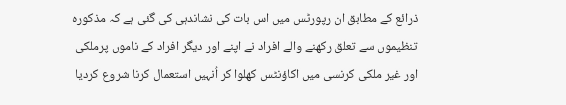ذرائع کے مطابق ان رپورٹس میں اس بات کی نشاندہی کی گئی ہے کہ مذکورہ تنظیموں سے تعلق رکھنے والے افراد نے اپنے اور دیگر افراد کے ناموں پرملکی اور غیر ملکی کرنسی میں اکاؤنٹس کھلوا کر اُنہیں استعمال کرنا شروع کردیا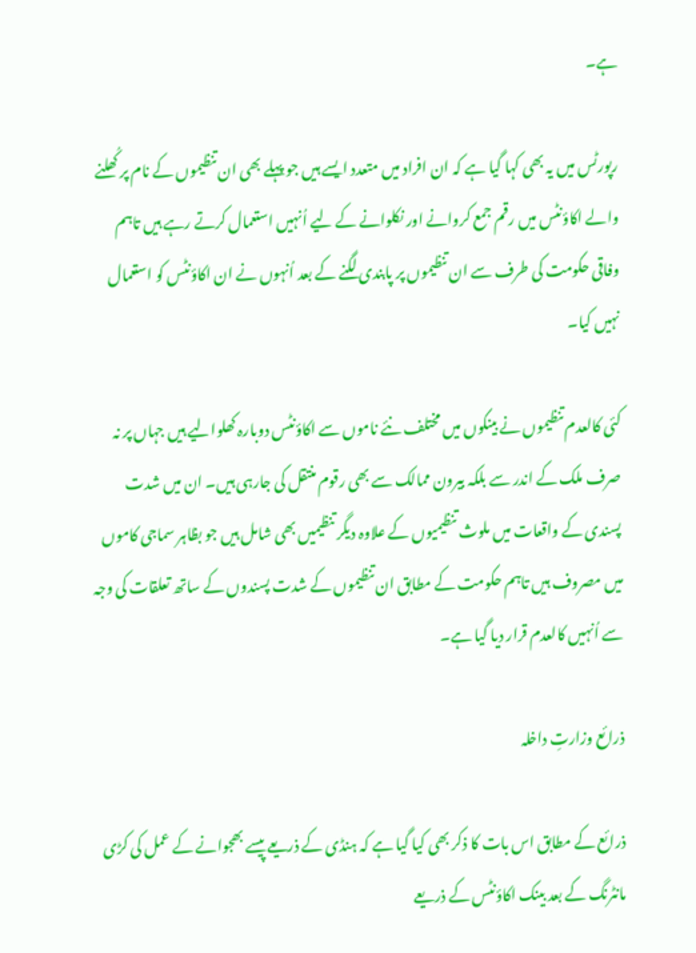ہے۔

رپورٹس میں یہ بھی کہا گیا ہے کہ ان افراد میں متعدد ایسے ہیں جو پہلے بھی ان تنظیموں کے نام پر کُھلنے والے اکاؤنٹس میں رقم جمع کروانے اور نکلوانے کے لیے اُنہیں استعمال کرتے رہے ہیں تاہم وفاقی حکومت کی طرف سے ان تنظیموں پر پابندی لگنے کے بعد اُنہوں نے ان اکاؤنٹس کو استعمال نہیں کیا۔

کئی کالعدم تنظیموں نے بینکوں میں مختلف نئے ناموں سے اکاؤنٹس دوبارہ کھلوالیے ہیں جہاں پر نہ صرف ملک کے اندر سے بلکہ بیرون ممالک سے بھی رقوم منتقل کی جارہی ہیں۔ ان میں شدت پسندی کے واقعات میں ملوث تنظیمیوں کے علاوہ دیگر تنظیمیں بھی شامل ہیں جو بظاہر سماجی کاموں میں مصروف ہیں تاہم حکومت کے مطابق ان تنظیموں کے شدت پسندوں کے ساتھ تعلقات کی وجہ سے اُنہیں کالعدم قرار دیا گیا ہے۔

ذرائع وزارتِ داخلہ

ذرائع کے مطابق اس بات کا ذکر بھی کیا گیا ہے کہ ہنڈی کے ذریعے پیسے بھجوانے کے عمل کی کڑی مانٹرنگ کے بعد بینک اکاؤنٹس کے ذریعے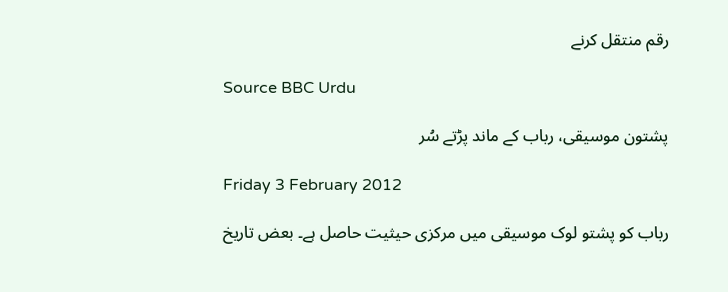رقم منتقل کرنے

Source BBC Urdu

پشتون موسیقی، رباب کے ماند پڑتے سُر

Friday 3 February 2012

رباب کو پشتو لوک موسیقی میں مرکزی حیثیت حاصل ہے۔ بعض تاریخ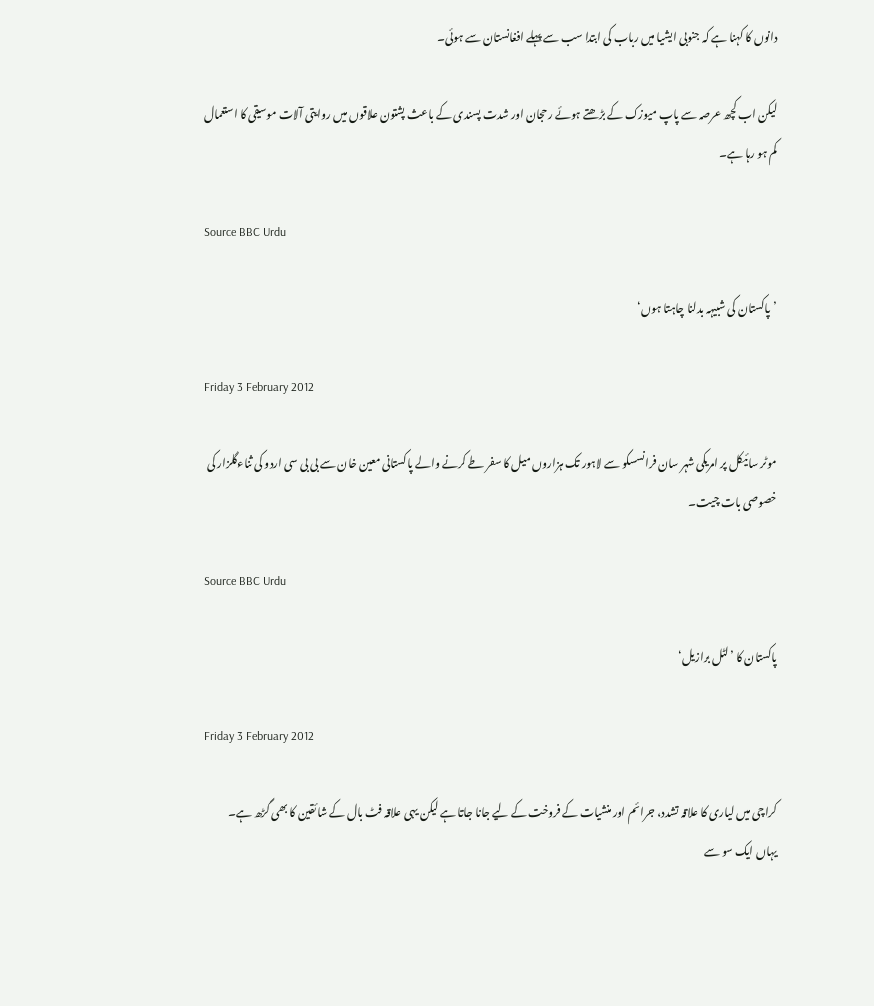دانوں کا کہنا ہے کہ جنوبی ایشیا میں رباب کی ابتدا سب سے پہلے افغانستان سے ہوئی۔

لیکن اب کچھ عرصہ سے پاپ میوزک کے بڑھتے ہوئے رحجان اور شدت پسندی کے باعث پشتون علاقوں میں روایتی آلات موسیقی کا استعمال کم ہو رہا ہے۔

Source BBC Urdu

’پاکستان کی شبیہہ بدلنا چاہتا ہوں‘

Friday 3 February 2012

موٹر سائیکل پر امریکی شہر سان فرانسسکو سے لاہور تک ہزاروں میل کا سفر طے کرنے والے پاکستانی معین خان سے بی بی سی اردو کی ثناءگلزار کی خصوصی بات چیت۔

Source BBC Urdu

پاکستان کا ’لٹل برازیل‘

Friday 3 February 2012

کراچی میں لیاری کا علاقہ تشدد، جرائم اور منشیات کے فروخت کے لیے جانا جاتا ہے لیکن یہی علاقہ فٹ بال کے شائقین کا بھی گڑھ ہے۔ یہاں ایک سو سے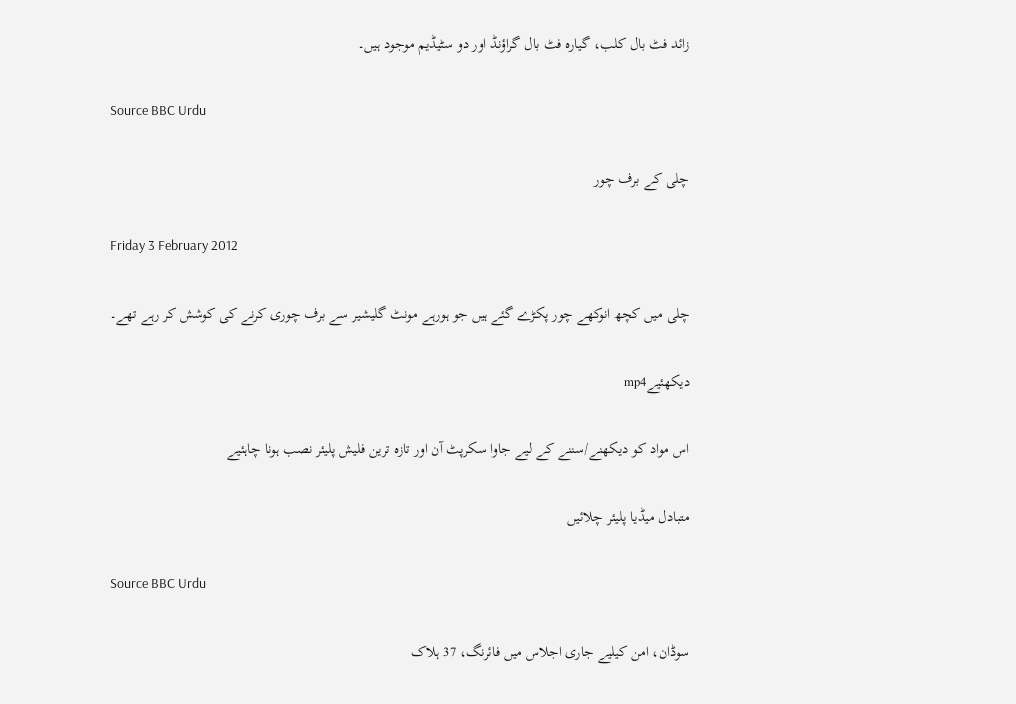زائد فٹ بال کلب، گیارہ فٹ بال گراؤنڈ اور دو سٹیڈیم موجود ہیں۔

Source BBC Urdu

چلی کے برف چور

Friday 3 February 2012

چلی میں کچھ انوکھے چور پکڑے گئے ہیں جو ہورہے مونٹ گلیشیر سے برف چوری کرنے کی کوشش کر رہے تھے۔

دیکھئیےmp4

اس مواد کو دیکھنے/سننے کے لیے جاوا سکرپٹ آن اور تازہ ترین فلیش پلیئر نصب ہونا چاہئیے

متبادل میڈیا پلیئر چلائیں

Source BBC Urdu

سوڈان، امن کیلیے جاری اجلاس میں فائرنگ، 37 ہلاک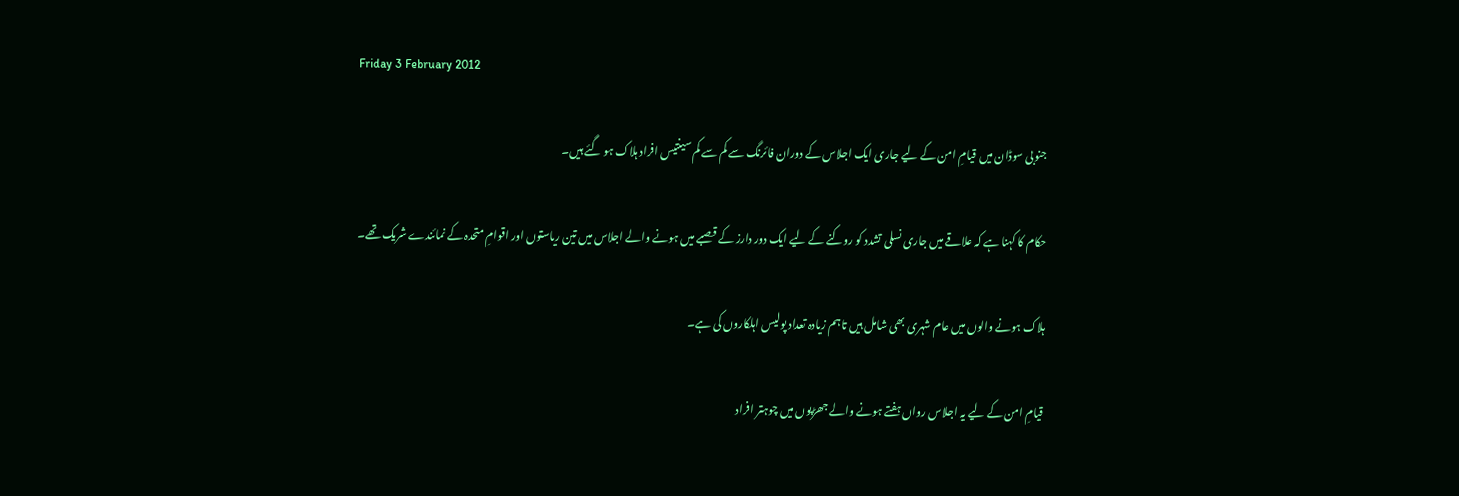Friday 3 February 2012

جنوبی سوڈان میں قیامِ امن کے لیے جاری ایک اجلاس کے دوران فائرنگ سے کم سے کم سینتیس افراد ہلاک ہو گئے ہیں۔

حکام کا کہنا ہے کہ علاقے میں جاری نسلی تشدد کو روکنے کے لیے ایک دور دارز کے قصبے میں ہونے والے اجلاس میں تین ریاستوں اور اقوامِ متحدہ کے نمائندے شریک تھے۔

ہلاک ہونے والوں میں عام شہری بھی شامل ہیں تاہم زیادہ تعداد پولیس اہلکاروں کی ہے۔

قیامِ امن کے لیے یہ اجلاس رواں ہفتے ہونے والے جھڑپوں میں چوہتر افراد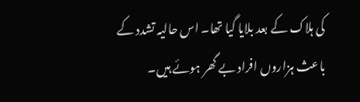کی ہلاک کے بعد بلایا گیا تھا۔ اس حالیہ تشدد کے باعث ہزاروں افراد بے گھر ہوئے ہیں۔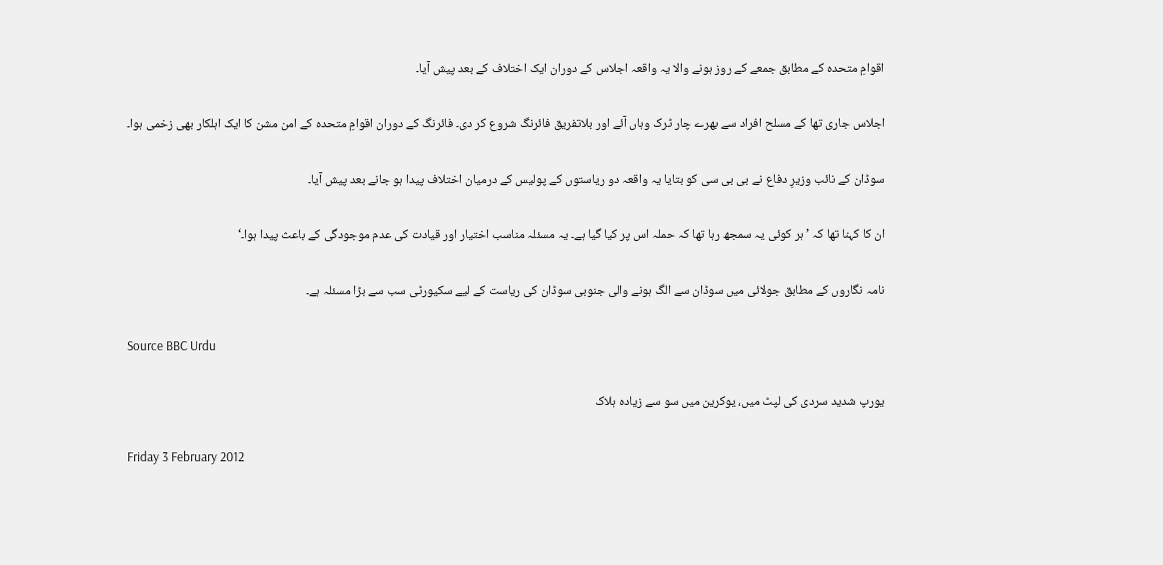اقوامِ متحدہ کے مطابق جمعے کے روز ہونے والا یہ واقعہ اجلاس کے دوران ایک اختلاف کے بعد پیش آیا۔

اجلاس جاری تھا کے مسلح افراد سے بھرے چار ٹرک وہاں آئے اور بلاتفریق فائرنگ شروع کر دی۔ فائرنگ کے دوران اقوامِ متحدہ کے امن مشن کا ایک اہلکار بھی زخمی ہوا۔

سوڈان کے نائب وزیرِ دفاع نے بی بی سی کو بتایا یہ واقعہ دو ریاستوں کے پولیس کے درمیان اختلاف پیدا ہو جانے بعد پیش آیا۔

ان کا کہنا تھا کہ ’ہر کوئی یہ سمجھ رہا تھا کہ حملہ اس پر کیا گیا ہے۔ یہ مسئلہ مناسب اختیار اور قیادت کی عدم موجودگی کے باعث پیدا ہوا۔‘

نامہ نگاروں کے مطابق جولائی میں سوڈان سے الگ ہونے والی جنوبی سوڈان کی ریاست کے لیے سکیورٹی سب سے بڑا مسئلہ ہے۔

Source BBC Urdu

یورپ شدید سردی کی لپٹ میں، یوکرین میں سو سے زیادہ ہلاک

Friday 3 February 2012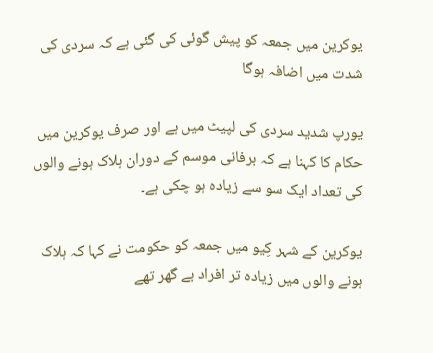یوکرین میں جمعہ کو پیش گوئی کی گئی ہے کہ سردی کی شدت میں اضافہ ہوگا

یورپ شدید سردی کی لپیٹ میں ہے اور صرف یوکرین میں حکام کا کہنا ہے کہ برفانی موسم کے دوران ہلاک ہونے والوں کی تعداد ایک سو سے زیادہ ہو چکی ہے۔

یوکرین کے شہر کِیو میں جمعہ کو حکومت نے کہا کہ ہلاک ہونے والوں میں زیادہ تر افراد بے گھر تھے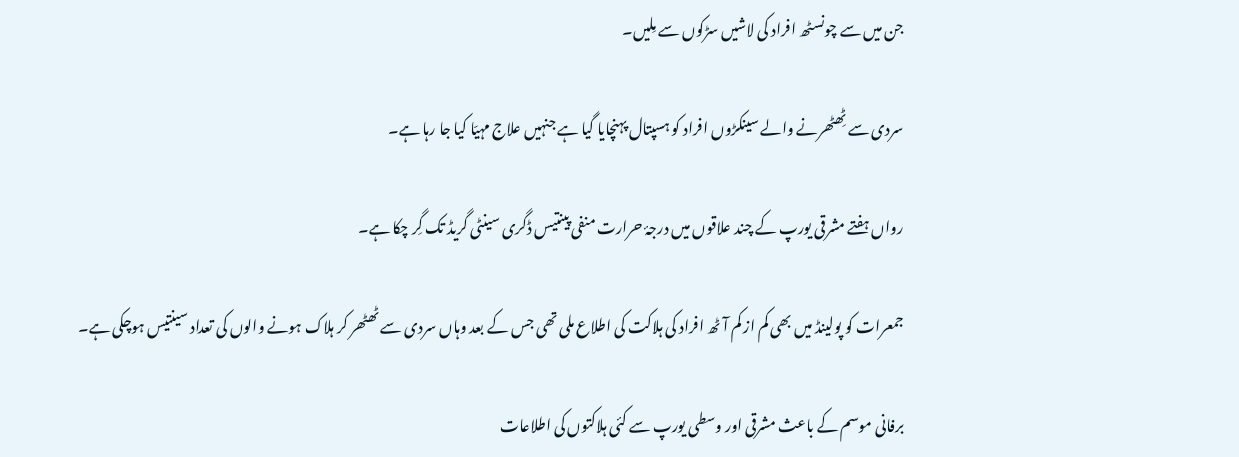جن میں سے چونسٹھ افراد کی لاشیں سڑکوں سے مِلیں۔

سردی سے ٹِھٹھرنے والے سینکڑوں افراد کو ہسپتال پہنچایا گیا ہے جنہیں علاج مہیّا کیا جا رہا ہے۔

رواں ہفتے مشرقی یورپ کے چند علاقوں میں درجۂ حرارت منفی پینتیس ڈگری سینٹی گریڈ تک گِر چکا ہے۔

جمعرات کو پولینڈ میں بھی کم از کم آٹھ افراد کی ہلاکت کی اطلاع ملی تھی جس کے بعد وہاں سردی سے ٹھٹھر کر ہلاک ہونے والوں کی تعداد سینتیس ہوچکی ہے۔

برفانی موسم کے باعث مشرقی اور وسطی یورپ سے کئی ہلاکتوں کی اطلاعات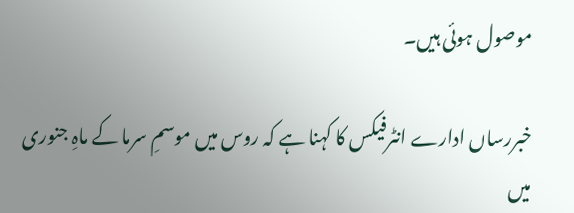موصول ہوئی ہیں۔

خبررساں ادارے انٹرفیکس کا کہنا ہے کہ روس میں موسمِ سرما کے ماہِ جنوری میں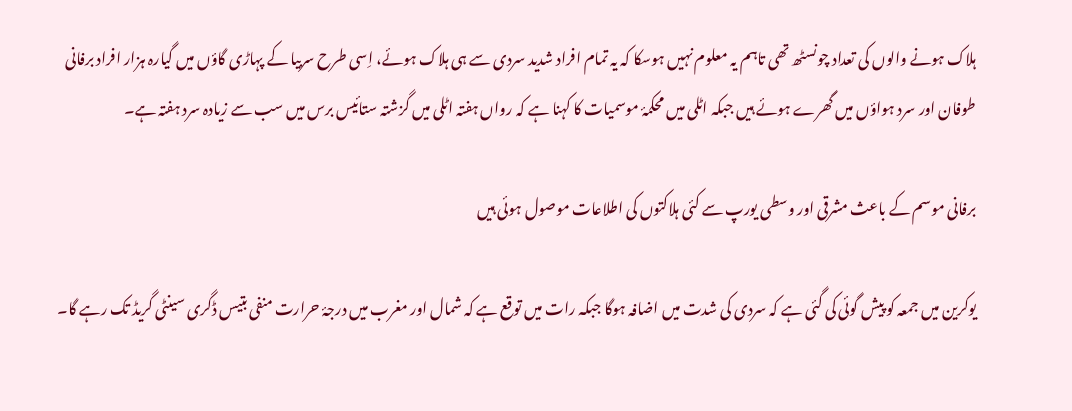ہلاک ہونے والوں کی تعداد چونسٹھ تھی تاہم یہ معلوم نہیں ہوسکا کہ یہ تمام افراد شدید سردی سے ہی ہلاک ہوئے، اِسی طرح سربیا کے پہاڑی گاؤں میں گیارہ ہزار افراد برفانی طوفان اور سرد ہواؤں میں گھرے ہوئے ہیں جبکہ اٹلی میں محکمۂ موسمیات کا کہنا ہے کہ رواں ہفتہ اٹلی میں گزشتہ ستائیس برس میں سب سے زیادہ سرد ہفتہ ہے۔

برفانی موسم کے باعث مشرقی اور وسطی یورپ سے کئی ہلاکتوں کی اطلاعات موصول ہوئی ہیں

یوکرین میں جمعہ کو پیش گوئی کی گئی ہے کہ سردی کی شدت میں اضافہ ہوگا جبکہ رات میں توقع ہے کہ شمال اور مغرب میں درجۂ حرارت منفی بتیس ڈگری سینٹی گریڈ تک رہے گا۔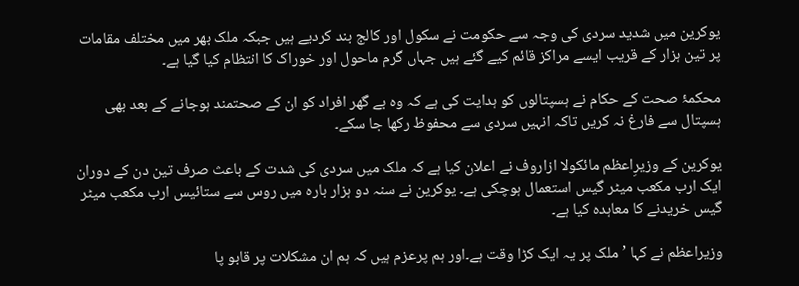یوکرین میں شدید سردی کی وجہ سے حکومت نے سکول اور کالج بند کردیے ہیں جبکہ ملک بھر میں مختلف مقامات پر تین ہزار کے قریب ایسے مراکز قائم کیے گئے ہیں جہاں گرم ماحول اور خوراک کا انتظام کیا گیا ہے۔

محکمۂ صحت کے حکام نے ہسپتالوں کو ہدایت کی ہے کہ وہ بے گھر افراد کو ان کے صحتمند ہوجانے کے بعد بھی ہسپتال سے فارغ نہ کریں تاکہ انہیں سردی سے محفوظ رکھا جا سکے۔

یوکرین کے وزیرِاعظم مائکولا ازاروف نے اعلان کیا ہے کہ ملک میں سردی کی شدت کے باعث صرف تین دن کے دوران ایک ارب مکعب میٹر گیس استعمال ہوچکی ہے۔ یوکرین نے سنہ دو ہزار بارہ میں روس سے ستائیس ارب مکعب میٹر گیس خریدنے کا معاہدہ کیا ہے۔

وزیراعظم نے کہا ’ملک پر یہ ایک کڑا وقت ہے۔اور ہم پرعزم ہیں کہ ہم ان مشکلات پر قابو پا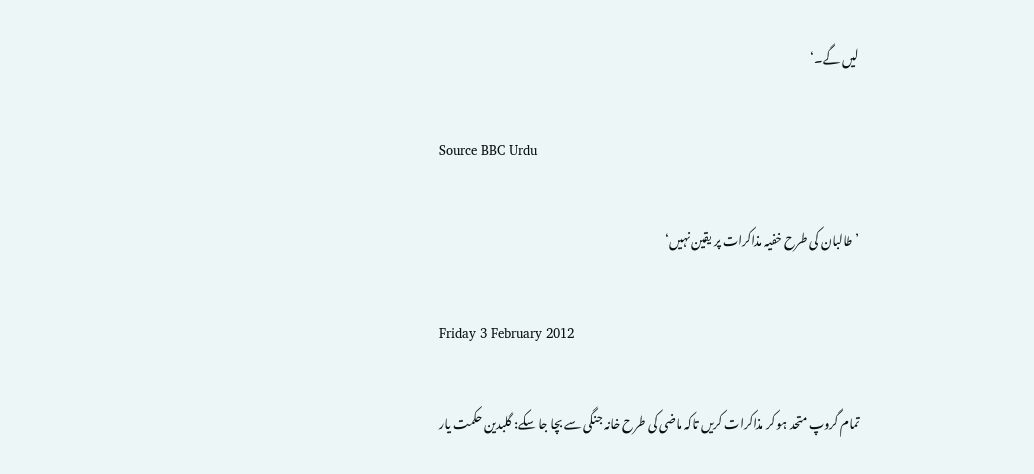لیں گے۔‘

Source BBC Urdu

’طالبان کی طرح خفیہ مذاکرات پر یقین نہیں‘

Friday 3 February 2012

تمام گروپ متحد ہو کر مذاکرات کریں تاکہ ماضی کی طرح خانہ جنگی سے بچا جا سکے: گلبدین حکمت یار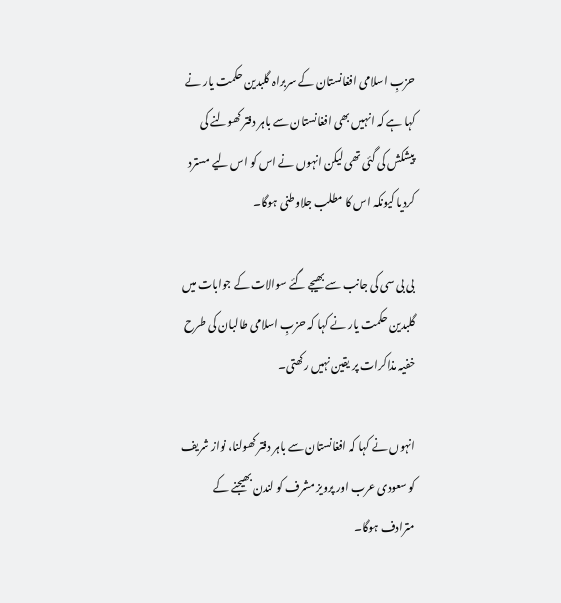حزبِ اسلامی افغانستان کے سربراہ گلبدین حکمت یار نے کہا ہے کہ انہیں بھی افغانستان سے باہر دفتر کھولنے کی پیشکش کی گئی تھی لیکن انہوں نے اس کو اس لیے مسترد کردیا کیونکہ اس کا مطلب جلاوطنی ہوگا۔

بی بی سی کی جانب سے بھیجے گئے سوالات کے جوابات میں گلبدین حکمت یار نے کہا کہ حزبِ اسلامی طالبان کی طرح خفیہ مذاکرات پر یقین نہیں رکھتی۔

انہوں نے کہا کہ افغانستان سے باہر دفتر کھولنا، نواز شریف کو سعودی عرب اور پرویز مشرف کو لندن بھیجنے کے مترادف ہوگا۔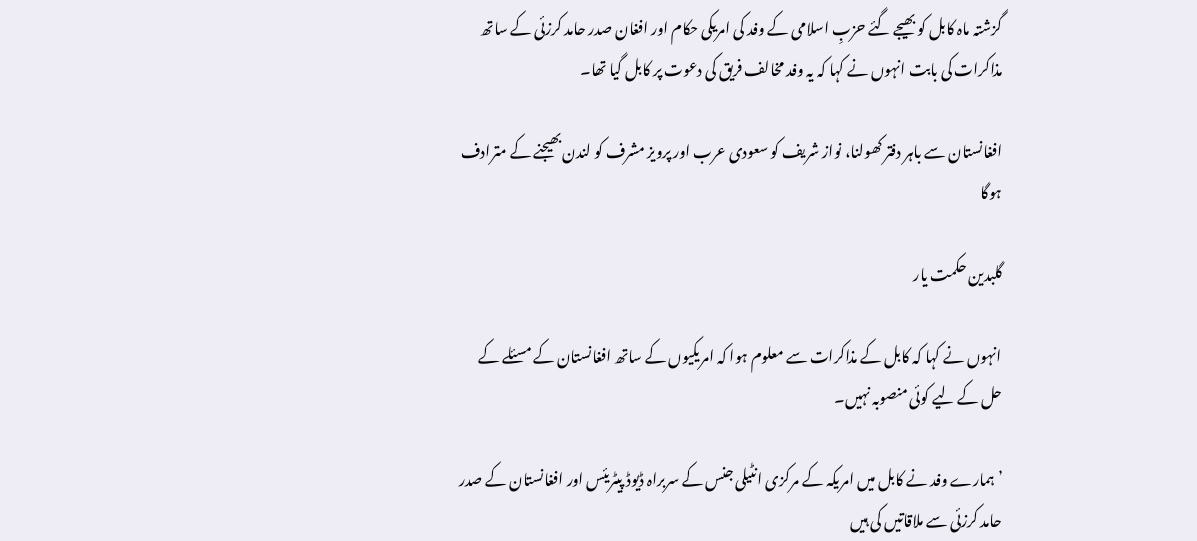گزشتہ ماہ کابل کو بھیجے گئے حزبِ اسلامی کے وفد کی امریکی حکام اور افغان صدر حامد کرزئی کے ساتھ مذاکرات کی بابت انہوں نے کہا کہ یہ وفد مخالف فریق کی دعوت پر کابل گیا تھا۔

افغانستان سے باہر دفتر کھولنا، نواز شریف کو سعودی عرب اور پرویز مشرف کو لندن بھیجنے کے مترادف ہوگا

گلبدین حکمت یار

انہوں نے کہا کہ کابل کے مذاکرات سے معلوم ہوا کہ امریکیوں کے ساتھ افغانستان کے مسئلے کے حل کے لیے کوئی منصوبہ نہیں۔

’ہمارے وفد نے کابل میں امریکہ کے مرکزی انٹیلی جنس کے سربراہ ڈیوڈ پیٹریئس اور افغانستان کے صدر حامد کرزئی سے ملاقاتیں کی ہیں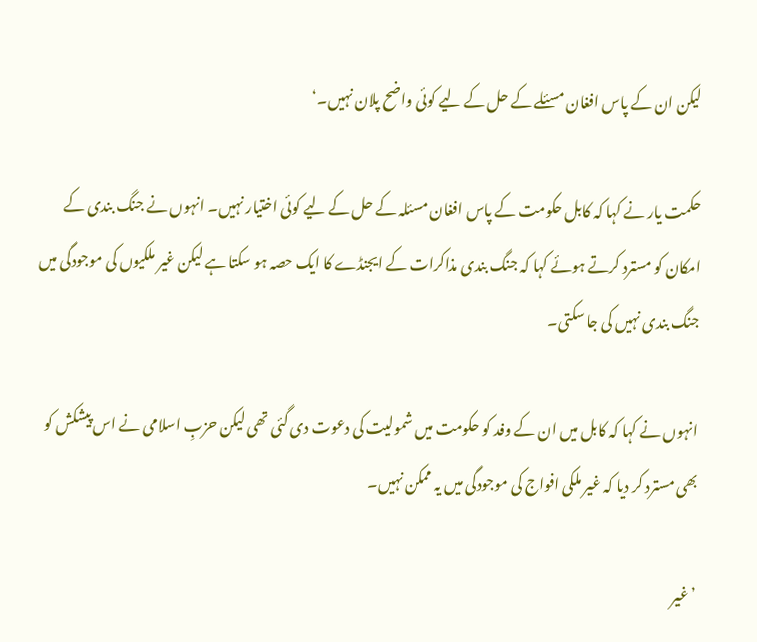لیکن ان کے پاس افغان مسئلے کے حل کے لیے کوئی واضح پلان نہیں۔‘

حکمت یار نے کہا کہ کابل حکومت کے پاس افغان مسئلہ کے حل کے لیے کوئی اختیار نہیں۔ انہوں نے جنگ بندی کے امکان کو مسترد کرتے ہوئے کہا کہ جنگ بندی مذاکرات کے ایجنڈے کا ایک حصہ ہو سکتا ہے لیکن غیر ملکیوں کی موجودگی میں جنگ بندی نہیں کی جا سکتی۔

انہوں نے کہا کہ کابل میں ان کے وفد کو حکومت میں شمولیت کی دعوت دی گئی تھی لیکن حزبِ اسلامی نے اس پیشکش کو بھی مسترد کر دیا کہ غیر ملکی افواج کی موجودگی میں یہ ممکن نہیں۔

’غیر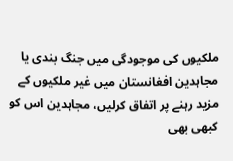ملکیوں کی موجودگی میں جنگ بندی یا مجاہدین افغانستان میں غیر ملکیوں کے مزید رہنے پر اتفاق کرلیں، مجاہدین اس کو کبھی بھی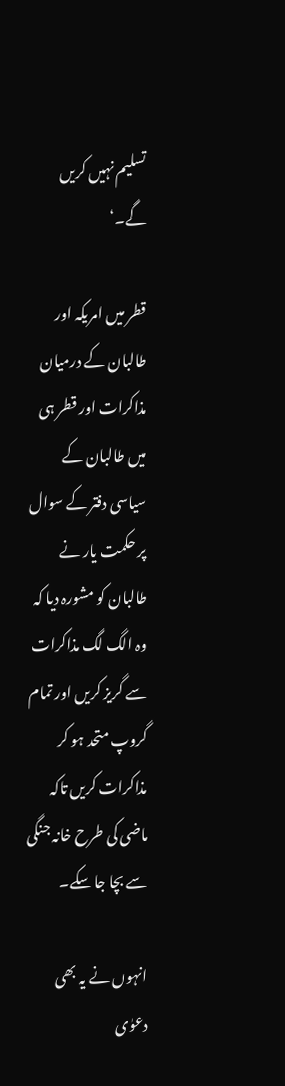تسلیم نہیں کریں گے۔‘

قطر میں امریکہ اور طالبان کے درمیان مذاکرات اور قطر ہی میں طالبان کے سیاسی دفتر کے سوال پر حکمت یار نے طالبان کو مشورہ دیا کہ وہ الگ لگ مذاکرات سے گریز کریں اور تمام گروپ متحد ہو کر مذاکرات کریں تاکہ ماضی کی طرح خانہ جنگی سے بچا جا سکے۔

انہوں نے یہ بھی دعوٰی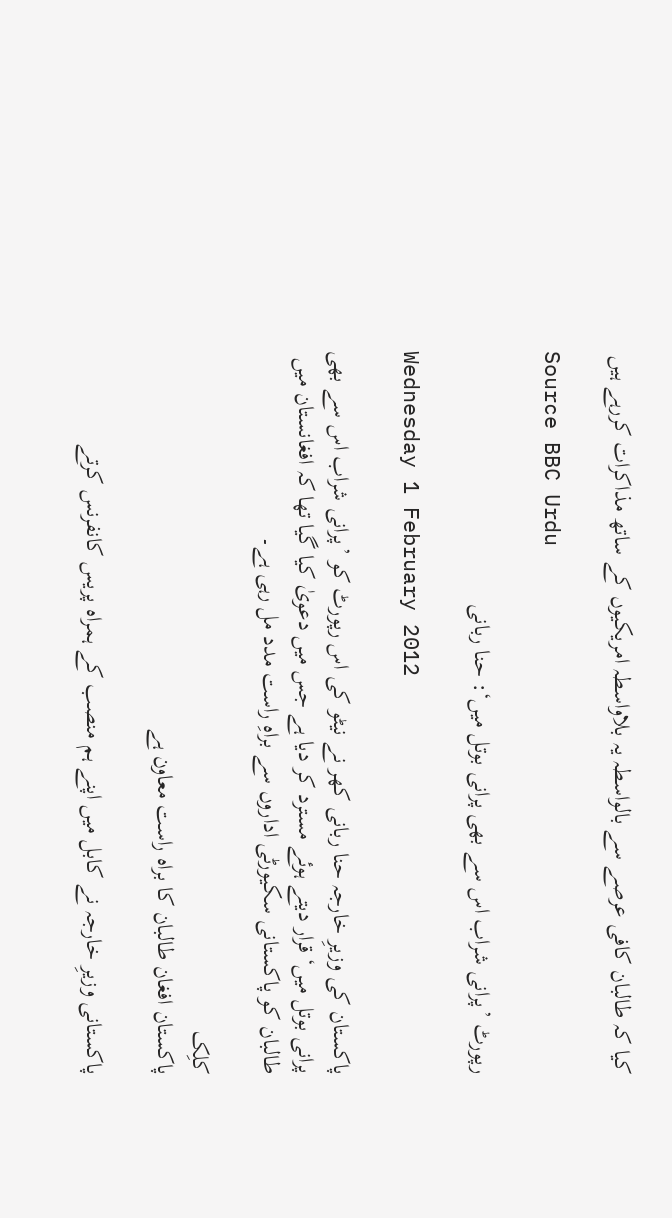کیا کہ طالبان کافی عرصے سے بالواسطہ یہ بلاواسطہ امریکیوں کے ساتھ مذاکرات کررہے ہیں

Source BBC Urdu

رپورٹ ’پرانی شراب اس سے بھی پرانی بوتل میں‘: حنا ربانی

Wednesday 1 February 2012

پاکستان کی وزیرِ خارجہ حنا ربانی کھر نے نیٹو کی اس رپورٹ کو ’پرانی شراب اس سے بھی پرانی بوتل میں‘ قرار دیتے ہوئے مسترد کر دیا ہے جس میں دعویٰ کیا گیا تھا کہ افغانستان میں طالبان کو پاکستانی سکیورٹی اداروں سے براہِ راست مدد مل رہی ہے۔

کلِک
پاکستان افغان طالبان کا براہ راست معاون ہے

پاکستانی وزیرِ خارجہ نے کابل میں اپنے ہم منصب کے ہمراہ پریس کانفرنس کرتے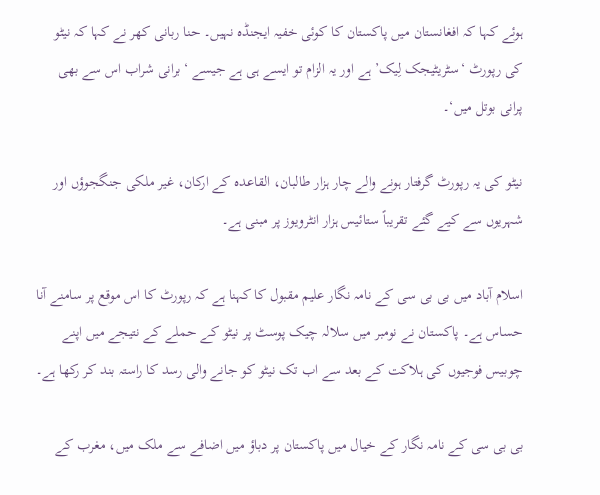ہوئے کہا کہ افغانستان میں پاکستان کا کوئی خفیہ ایجنڈہ نہیں۔ حنا ربانی کھر نے کہا کہ نیٹو کی رپورٹ ‘سٹریٹیجک لِیک’ ہے اور یہ الزام تو ایسے ہی ہے جیسے ‘برانی شراب اس سے بھی پرانی بوتل میں‘۔

نیٹو کی یہ رپورٹ گرفتار ہونے والے چار ہزار طالبان، القاعدہ کے ارکان، غیر ملکی جنگجوؤں اور شہریوں سے کیے گئے تقریباً ستائیس ہزار انٹرویوز پر مبنی ہے۔

اسلام آباد میں بی بی سی کے نامہ نگار علیم مقبول کا کہنا ہے کہ رپورٹ کا اس موقع پر سامنے آنا حساس ہے۔ پاکستان نے نومبر میں سلالہ چیک پوسٹ پر نیٹو کے حملے کے نتیجے میں اپنے چوبیس فوجیوں کی ہلاکت کے بعد سے اب تک نیٹو کو جانے والی رسد کا راستہ بند کر رکھا ہے۔

بی بی سی کے نامہ نگار کے خیال میں پاکستان پر دباؤ میں اضافے سے ملک میں، مغرب کے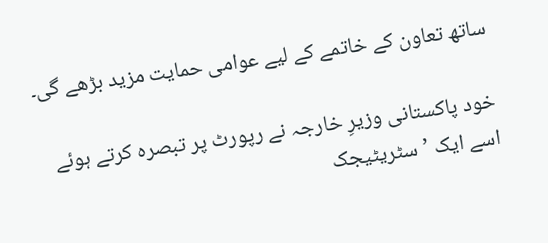ساتھ تعاون کے خاتمے کے لیے عوامی حمایت مزید بڑھے گی۔

خود پاکستانی وزیرِ خارجہ نے رپورٹ پر تبصرہ کرتے ہوئے اسے ایک ’سٹریٹیجک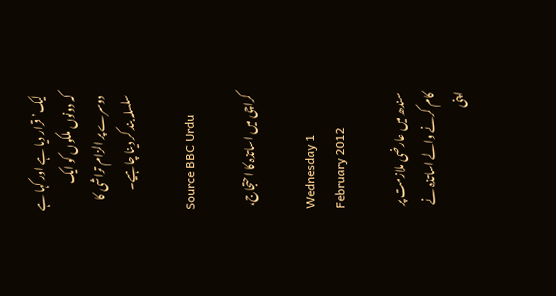لیک’ قرار دیا ہے اور کہا ہے کہ دونوں ملکوں کو ایک دوسرے پر الزام تراشی کا سلسلہ بند کر دینا چاہیے۔

Source BBC Urdu

کراچی میں اساتذہ کا احتجاج،

Wednesday 1 February 2012

سندھ میں عارضی ملازمت پر کام کرنے والے اساتذہ نے اپنی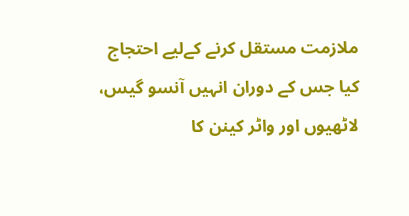ملازمت مستقل کرنے کےلیے احتجاج کیا جس کے دوران انہیں آنسو گیس، لاٹھیوں اور واٹر کینن کا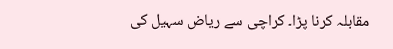مقابلہ کرنا پڑا۔ کراچی سے ریاض سہیل کی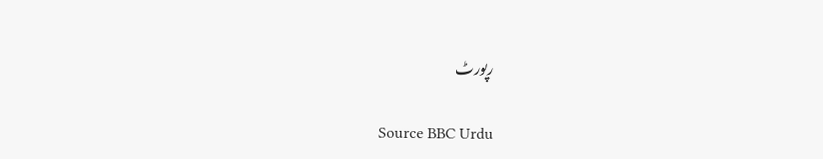رپورٹ

Source BBC Urdu